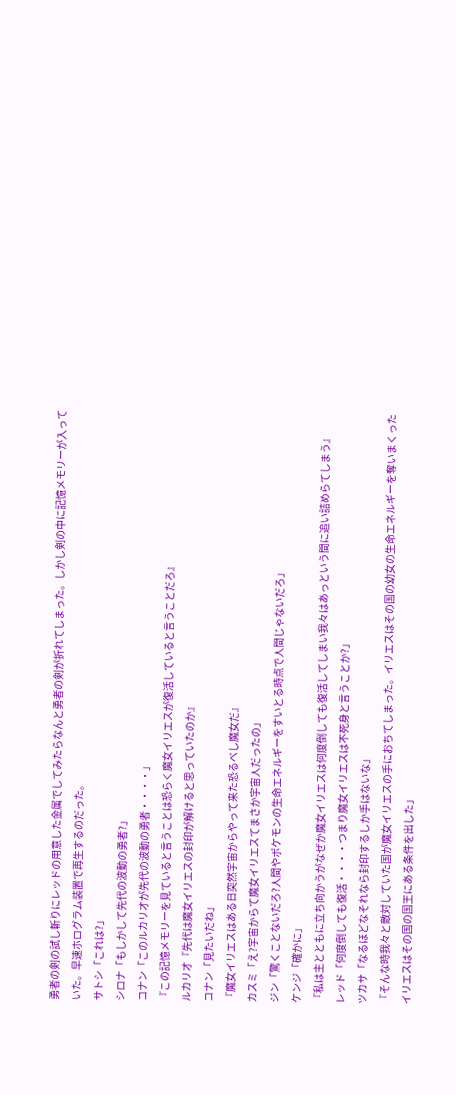勇者の剣の試し斬りにレッドの用意した金属でしてみたらなんと勇者の剣が折れてしまった。しかし剣の中に記憶メモリーが入っていた。早速ホログラム装置で再生するのだった。
サトシ「これは?」
シロナ「もしかして先代の波動の勇者?」
コナン「このルカリオが先代の波動の勇者・・・・」
『この記憶メモリーを見ていると言うことは恐らく魔女イリエスが復活していると言うことだろ』
ルカリオ『先代は魔女イリエスの封印が解けると思っていたのか』
コナン「見たいだね」
『魔女イリエスはある日突然宇宙からやって来た恐るべし魔女だ』
カスミ「え?宇宙からて魔女イリエスてまさか宇宙人だったの」
ジン「驚くことないだろ?人間やポケモンの生命エネルギーをすいとる時点で人間じゃないだろ」
ケンジ「確かに」
『私は主とともに立ち向かうがなぜか魔女イリエスは何度倒しても復活してしまい我々はあっという間に追い詰めらてしまう』
レッド「何度倒しても復活・・・・つまり魔女イリエスは不死身と言うことか?」
ツカサ「なるほどなそれなら封印するしか手はないな」
『そんな時我々と敵対していた国が魔女イリエスの手におちてしまった。イリエスはその国の幼女の生命エネルギーを奪いまくったイリエスはその国の国王にある条件を出した」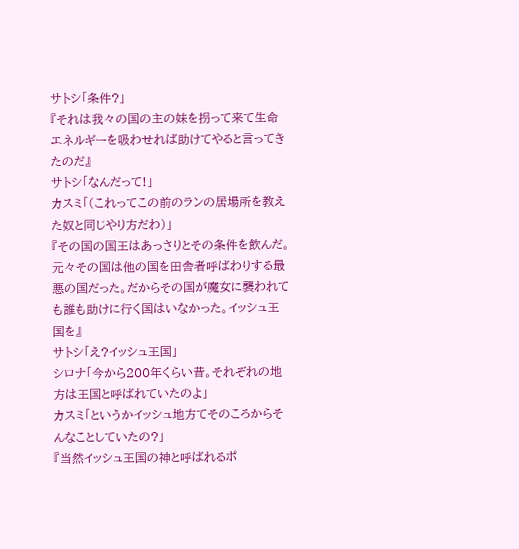サトシ「条件?」
『それは我々の国の主の妹を拐って来て生命エネルギーを吸わせれば助けてやると言ってきたのだ』
サトシ「なんだって!」
カスミ「(これってこの前のランの居場所を教えた奴と同じやり方だわ)」
『その国の国王はあっさりとその条件を飲んだ。元々その国は他の国を田舎者呼ばわりする最悪の国だった。だからその国が魔女に襲われても誰も助けに行く国はいなかった。イッシュ王国を』
サトシ「え?イッシュ王国」
シロナ「今から200年くらい昔。それぞれの地方は王国と呼ばれていたのよ」
カスミ「というかイッシュ地方てそのころからそんなことしていたの?」
『当然イッシュ王国の神と呼ばれるポ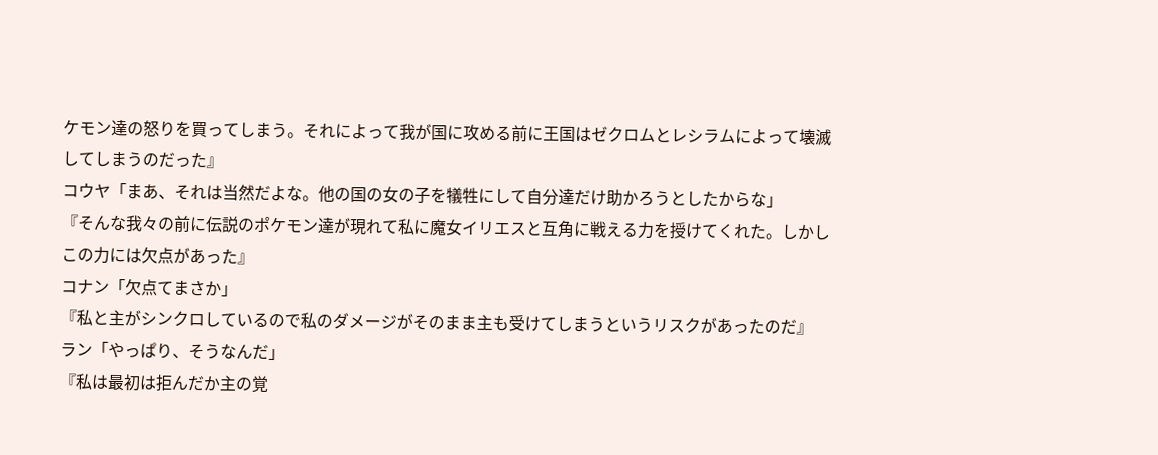ケモン達の怒りを買ってしまう。それによって我が国に攻める前に王国はゼクロムとレシラムによって壊滅してしまうのだった』
コウヤ「まあ、それは当然だよな。他の国の女の子を犠牲にして自分達だけ助かろうとしたからな」
『そんな我々の前に伝説のポケモン達が現れて私に魔女イリエスと互角に戦える力を授けてくれた。しかしこの力には欠点があった』
コナン「欠点てまさか」
『私と主がシンクロしているので私のダメージがそのまま主も受けてしまうというリスクがあったのだ』
ラン「やっぱり、そうなんだ」
『私は最初は拒んだか主の覚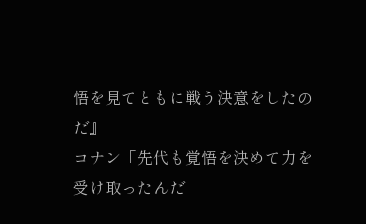悟を見てともに戦う決意をしたのだ』
コナン「先代も覚悟を決めて力を受け取ったんだ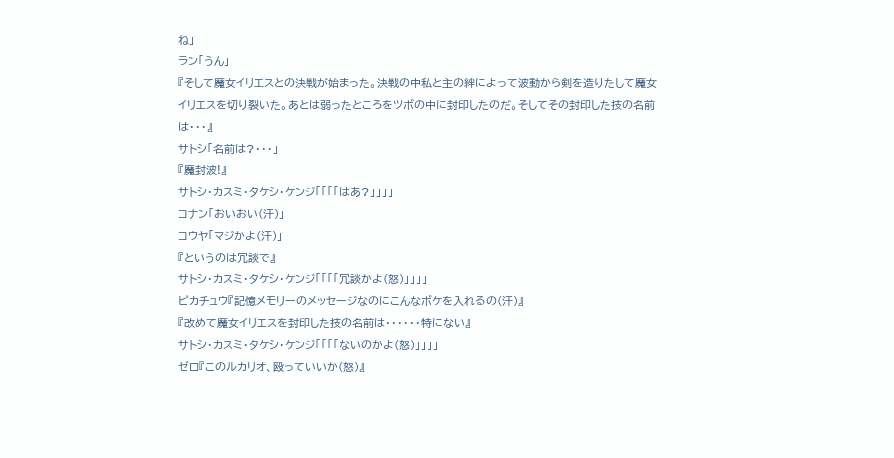ね」
ラン「うん」
『そして魔女イリエスとの決戦が始まった。決戦の中私と主の絆によって波動から剣を造りたして魔女イリエスを切り裂いた。あとは弱ったところをツボの中に封印したのだ。そしてその封印した技の名前は・・・』
サトシ「名前は?・・・」
『魔封波!』
サトシ・カスミ・タケシ・ケンジ「「「「はあ?」」」」
コナン「おいおい(汗)」
コウヤ「マジかよ(汗)」
『というのは冗談で』
サトシ・カスミ・タケシ・ケンジ「「「「冗談かよ(怒)」」」」
ピカチュウ『記憶メモリーのメッセージなのにこんなボケを入れるの(汗)』
『改めて魔女イリエスを封印した技の名前は・・・・・・特にない』
サトシ・カスミ・タケシ・ケンジ「「「「ないのかよ(怒)」」」」
ゼロ『このルカリオ、殴っていいか(怒)』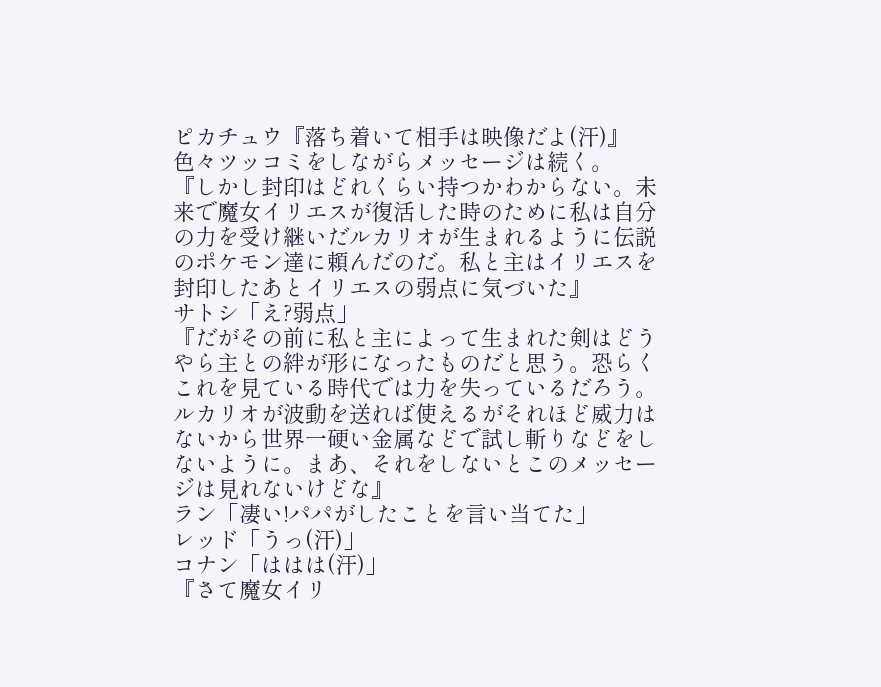ピカチュウ『落ち着いて相手は映像だよ(汗)』
色々ツッコミをしながらメッセージは続く。
『しかし封印はどれくらい持つかわからない。未来で魔女イリエスが復活した時のために私は自分の力を受け継いだルカリオが生まれるように伝説のポケモン達に頼んだのだ。私と主はイリエスを封印したあとイリエスの弱点に気づいた』
サトシ「え?弱点」
『だがその前に私と主によって生まれた剣はどうやら主との絆が形になったものだと思う。恐らくこれを見ている時代では力を失っているだろう。ルカリオが波動を送れば使えるがそれほど威力はないから世界一硬い金属などで試し斬りなどをしないように。まあ、それをしないとこのメッセージは見れないけどな』
ラン「凄い!パパがしたことを言い当てた」
レッド「うっ(汗)」
コナン「ははは(汗)」
『さて魔女イリ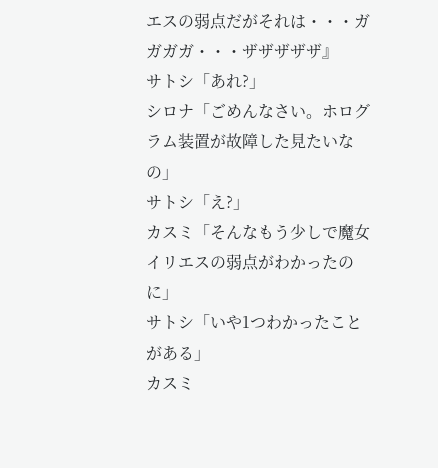エスの弱点だがそれは・・・ガガガガ・・・ザザザザザ』
サトシ「あれ?」
シロナ「ごめんなさい。ホログラム装置が故障した見たいなの」
サトシ「え?」
カスミ「そんなもう少しで魔女イリエスの弱点がわかったのに」
サトシ「いや1つわかったことがある」
カスミ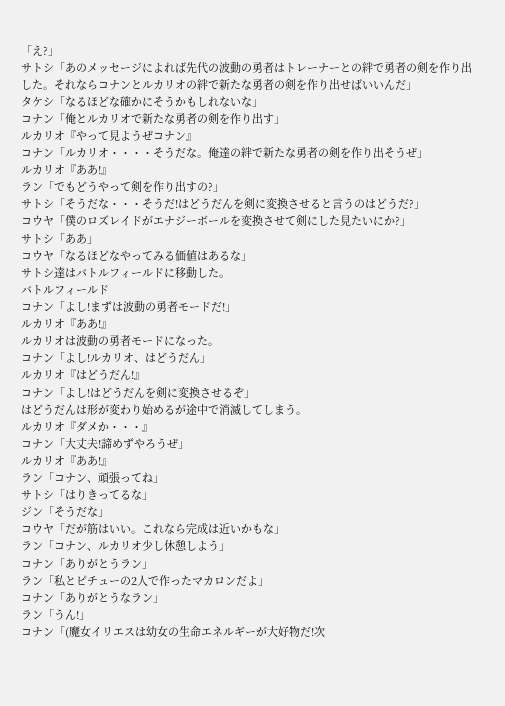「え?」
サトシ「あのメッセージによれば先代の波動の勇者はトレーナーとの絆で勇者の剣を作り出した。それならコナンとルカリオの絆で新たな勇者の剣を作り出せばいいんだ」
タケシ「なるほどな確かにそうかもしれないな」
コナン「俺とルカリオで新たな勇者の剣を作り出す」
ルカリオ『やって見ようぜコナン』
コナン「ルカリオ・・・・そうだな。俺達の絆で新たな勇者の剣を作り出そうぜ」
ルカリオ『ああ!』
ラン「でもどうやって剣を作り出すの?」
サトシ「そうだな・・・そうだ!はどうだんを剣に変換させると言うのはどうだ?」
コウヤ「僕のロズレイドがエナジーボールを変換させて剣にした見たいにか?」
サトシ「ああ」
コウヤ「なるほどなやってみる価値はあるな」
サトシ達はバトルフィールドに移動した。
バトルフィールド
コナン「よし!まずは波動の勇者モードだ!」
ルカリオ『ああ!』
ルカリオは波動の勇者モードになった。
コナン「よし!ルカリオ、はどうだん」
ルカリオ『はどうだん!』
コナン「よし!はどうだんを剣に変換させるぞ」
はどうだんは形が変わり始めるが途中で消滅してしまう。
ルカリオ『ダメか・・・』
コナン「大丈夫!諦めずやろうぜ」
ルカリオ『ああ!』
ラン「コナン、頑張ってね」
サトシ「はりきってるな」
ジン「そうだな」
コウヤ「だが筋はいい。これなら完成は近いかもな」
ラン「コナン、ルカリオ少し休憩しよう」
コナン「ありがとうラン」
ラン「私とピチューの2人で作ったマカロンだよ」
コナン「ありがとうなラン」
ラン「うん!」
コナン「(魔女イリエスは幼女の生命エネルギーが大好物だ!次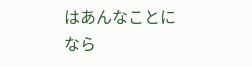はあんなことになら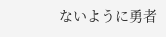ないように勇者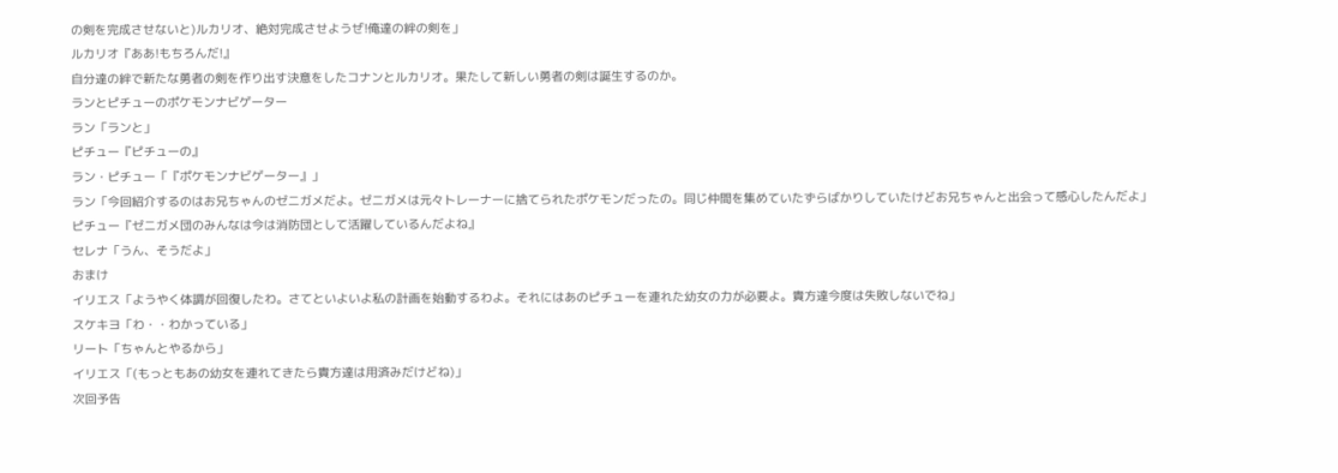の剣を完成させないと)ルカリオ、絶対完成させようぜ!俺達の絆の剣を」
ルカリオ『ああ!もちろんだ!』
自分達の絆で新たな勇者の剣を作り出す決意をしたコナンとルカリオ。果たして新しい勇者の剣は誕生するのか。
ランとピチューのポケモンナビゲーター
ラン「ランと」
ピチュー『ピチューの』
ラン・ピチュー「『ポケモンナビゲーター』」
ラン「今回紹介するのはお兄ちゃんのゼニガメだよ。ゼニガメは元々トレーナーに捨てられたポケモンだったの。同じ仲間を集めていたずらばかりしていたけどお兄ちゃんと出会って感心したんだよ」
ピチュー『ゼニガメ団のみんなは今は消防団として活躍しているんだよね』
セレナ「うん、そうだよ」
おまけ
イリエス「ようやく体調が回復したわ。さてといよいよ私の計画を始動するわよ。それにはあのピチューを連れた幼女の力が必要よ。貴方達今度は失敗しないでね」
スケキヨ「わ・・わかっている」
リート「ちゃんとやるから」
イリエス「(もっともあの幼女を連れてきたら貴方達は用済みだけどね)」
次回予告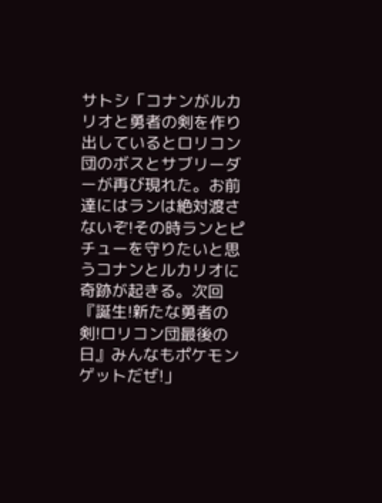サトシ「コナンがルカリオと勇者の剣を作り出しているとロリコン団のボスとサブリーダーが再び現れた。お前達にはランは絶対渡さないぞ!その時ランとピチューを守りたいと思うコナンとルカリオに奇跡が起きる。次回『誕生!新たな勇者の剣!ロリコン団最後の日』みんなもポケモンゲットだぜ!」